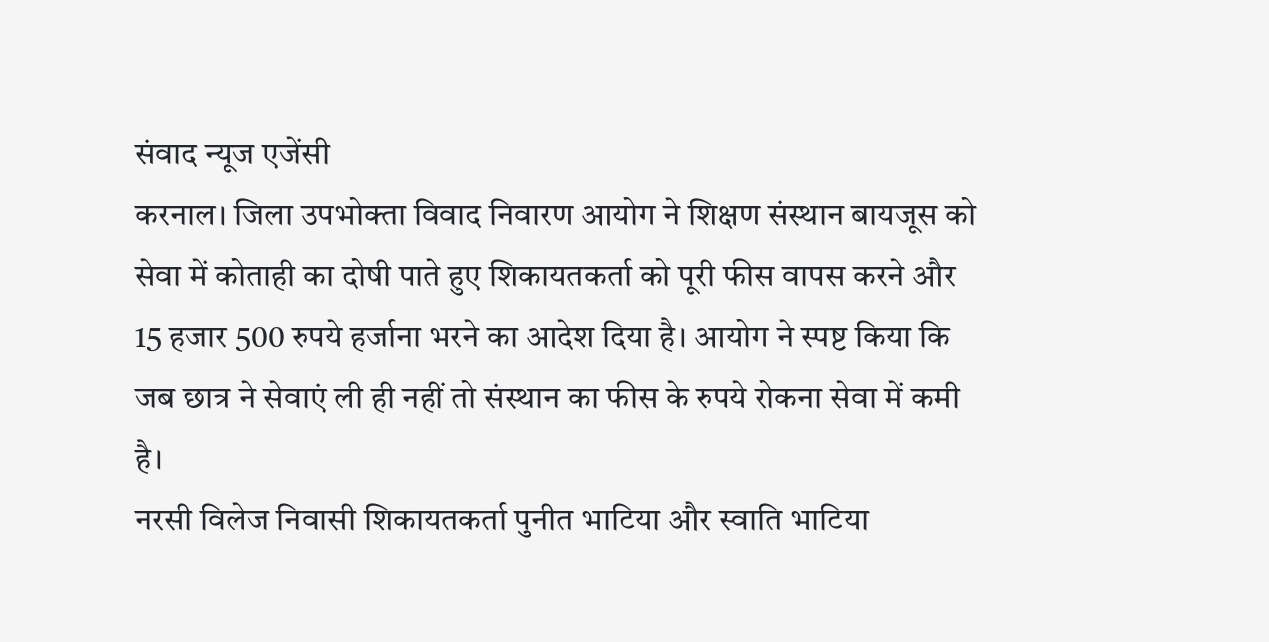संवाद न्यूज एजेंसी
करनाल। जिला उपभोक्ता विवाद निवारण आयोग ने शिक्षण संस्थान बायजूस को सेवा में कोताही का दोषी पाते हुए शिकायतकर्ता को पूरी फीस वापस करने और 15 हजार 500 रुपये हर्जाना भरने का आदेश दिया है। आयोग ने स्पष्ट किया कि जब छात्र ने सेवाएं ली ही नहीं तो संस्थान का फीस के रुपये रोकना सेवा में कमी है।
नरसी विलेज निवासी शिकायतकर्ता पुनीत भाटिया और स्वाति भाटिया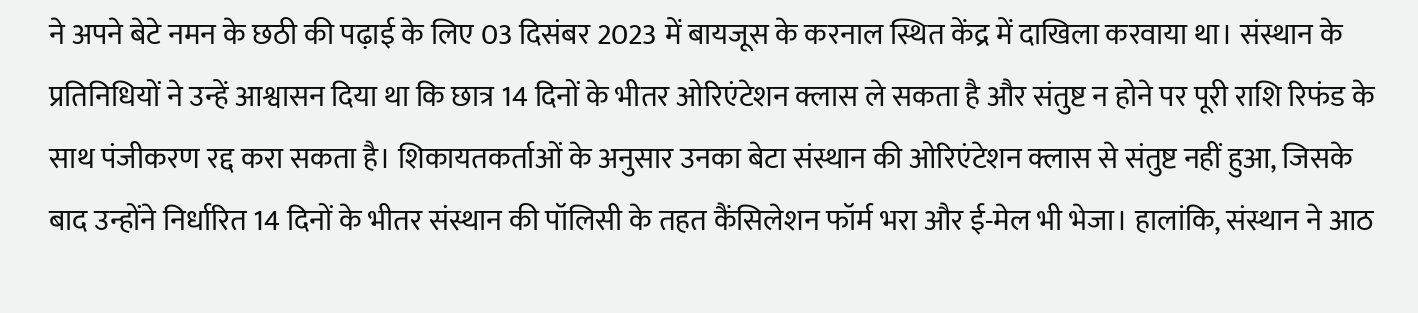ने अपने बेटे नमन के छठी की पढ़ाई के लिए 03 दिसंबर 2023 में बायजूस के करनाल स्थित केंद्र में दाखिला करवाया था। संस्थान के प्रतिनिधियों ने उन्हें आश्वासन दिया था कि छात्र 14 दिनों के भीतर ओरिएंटेशन क्लास ले सकता है और संतुष्ट न होने पर पूरी राशि रिफंड के साथ पंजीकरण रद्द करा सकता है। शिकायतकर्ताओं के अनुसार उनका बेटा संस्थान की ओरिएंटेशन क्लास से संतुष्ट नहीं हुआ, जिसके बाद उन्होंने निर्धारित 14 दिनों के भीतर संस्थान की पॉलिसी के तहत कैंसिलेशन फॉर्म भरा और ई-मेल भी भेजा। हालांकि, संस्थान ने आठ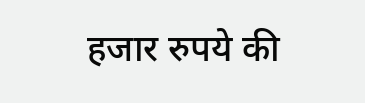हजार रुपये की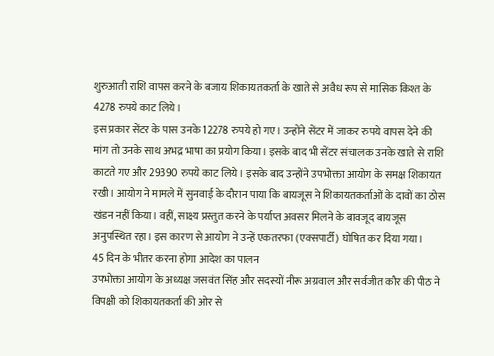शुरुआती राशि वापस करने के बजाय शिकायतकर्ता के खाते से अवैध रूप से मासिक किश्त के 4278 रुपये काट लिये।
इस प्रकार सेंटर के पास उनके 12278 रुपये हो गए। उन्होंने सेंटर में जाकर रुपये वापस देने की मांग तो उनके साथ अभद्र भाषा का प्रयोग किया। इसके बाद भी सेंटर संचालक उनके खाते से राशि काटते गए और 29390 रुपये काट लिये। इसके बाद उन्होंने उपभोक्ता आयोग के समक्ष शिकायत रखी। आयोग ने मामले में सुनवाई के दौरान पाया कि बायजूस ने शिकायतकर्ताओं के दावों का ठोस खंडन नहीं किया। वहीं, साक्ष्य प्रस्तुत करने के पर्याप्त अवसर मिलने के बावजूद बायजूस अनुपस्थित रहा। इस कारण से आयोग ने उन्हें एकतरफा (एक्सपार्टी) घोषित कर दिया गया।
45 दिन के भीतर करना होगा आदेश का पालन
उपभोक्ता आयोग के अध्यक्ष जसवंत सिंह और सदस्यों नीरू अग्रवाल और सर्वजीत कौर की पीठ ने विपक्षी को शिकायतकर्ता की ओर से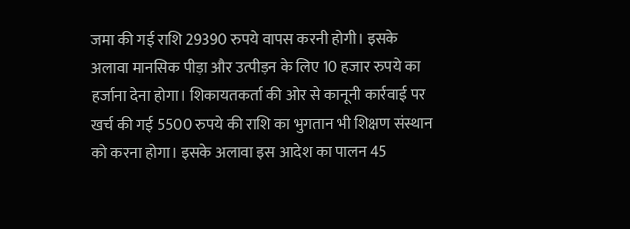जमा की गई राशि 29390 रुपये वापस करनी होगी। इसके अलावा मानसिक पीड़ा और उत्पीड़न के लिए 10 हजार रुपये का हर्जाना देना होगा। शिकायतकर्ता की ओर से कानूनी कार्रवाई पर खर्च की गई 5500 रुपये की राशि का भुगतान भी शिक्षण संस्थान को करना होगा। इसके अलावा इस आदेश का पालन 45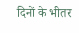दिनों के भीतर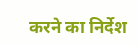करने का निर्देश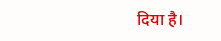दिया है।